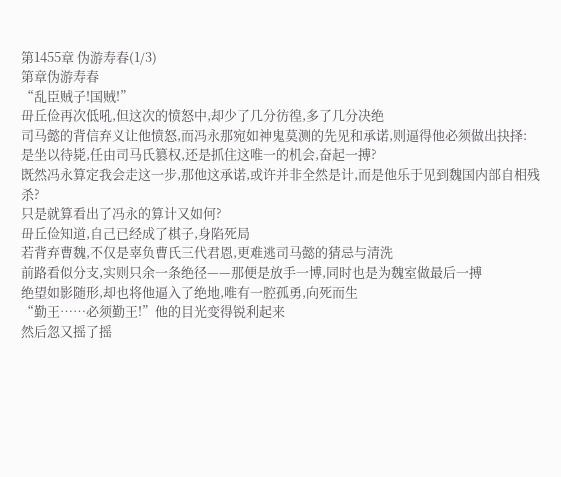第1455章 伪游寿春(1/3)
第章伪游寿春
“乱臣贼子!国贼!”
毌丘俭再次低吼,但这次的愤怒中,却少了几分彷徨,多了几分决绝
司马懿的背信弃义让他愤怒,而冯永那宛如神鬼莫测的先见和承诺,则逼得他必须做出抉择:
是坐以待毙,任由司马氏篡权,还是抓住这唯一的机会,奋起一搏?
既然冯永算定我会走这一步,那他这承诺,或许并非全然是计,而是他乐于见到魏国内部自相残杀?
只是就算看出了冯永的算计又如何?
毌丘俭知道,自己已经成了棋子,身陷死局
若背弃曹魏,不仅是辜负曹氏三代君恩,更难逃司马懿的猜忌与清洗
前路看似分支,实则只余一条绝径——那便是放手一博,同时也是为魏室做最后一搏
绝望如影随形,却也将他逼入了绝地,唯有一腔孤勇,向死而生
“勤王……必须勤王!”他的目光变得锐利起来
然后忽又摇了摇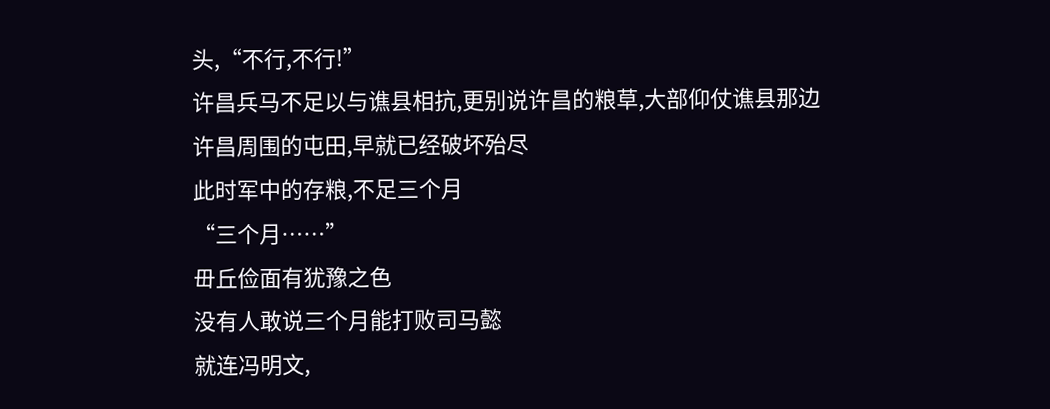头,“不行,不行!”
许昌兵马不足以与谯县相抗,更别说许昌的粮草,大部仰仗谯县那边
许昌周围的屯田,早就已经破坏殆尽
此时军中的存粮,不足三个月
“三个月……”
毌丘俭面有犹豫之色
没有人敢说三个月能打败司马懿
就连冯明文,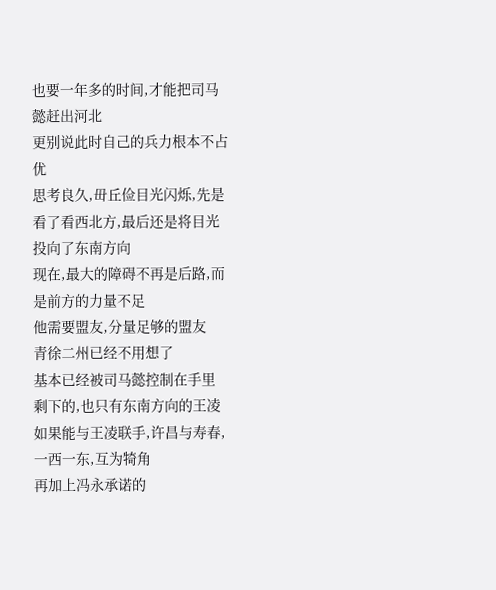也要一年多的时间,才能把司马懿赶出河北
更别说此时自己的兵力根本不占优
思考良久,毌丘俭目光闪烁,先是看了看西北方,最后还是将目光投向了东南方向
现在,最大的障碍不再是后路,而是前方的力量不足
他需要盟友,分量足够的盟友
青徐二州已经不用想了
基本已经被司马懿控制在手里
剩下的,也只有东南方向的王凌
如果能与王凌联手,许昌与寿春,一西一东,互为犄角
再加上冯永承诺的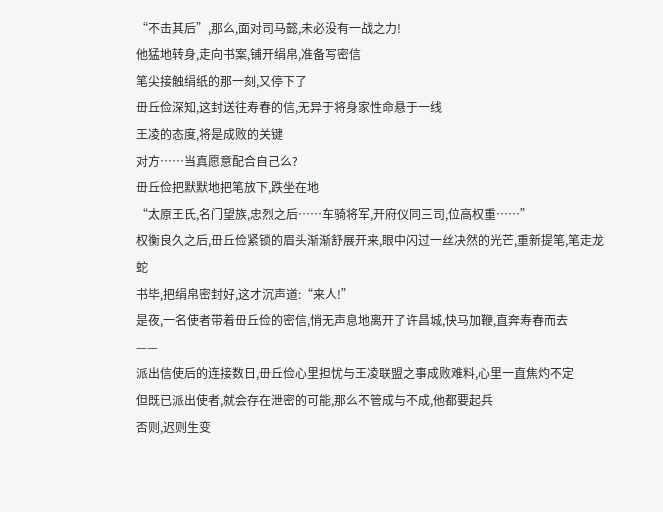“不击其后”,那么,面对司马懿,未必没有一战之力!
他猛地转身,走向书案,铺开绢帛,准备写密信
笔尖接触绢纸的那一刻,又停下了
毌丘俭深知,这封送往寿春的信,无异于将身家性命悬于一线
王凌的态度,将是成败的关键
对方……当真愿意配合自己么?
毌丘俭把默默地把笔放下,跌坐在地
“太原王氏,名门望族,忠烈之后……车骑将军,开府仪同三司,位高权重……”
权衡良久之后,毌丘俭紧锁的眉头渐渐舒展开来,眼中闪过一丝决然的光芒,重新提笔,笔走龙蛇
书毕,把绢帛密封好,这才沉声道:“来人!”
是夜,一名使者带着毌丘俭的密信,悄无声息地离开了许昌城,快马加鞭,直奔寿春而去
——
派出信使后的连接数日,毌丘俭心里担忧与王凌联盟之事成败难料,心里一直焦灼不定
但既已派出使者,就会存在泄密的可能,那么不管成与不成,他都要起兵
否则,迟则生变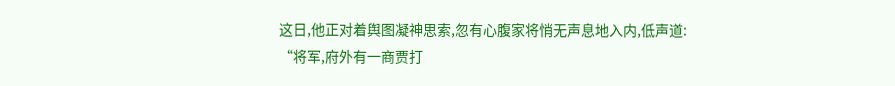这日,他正对着舆图凝神思索,忽有心腹家将悄无声息地入内,低声道:
“将军,府外有一商贾打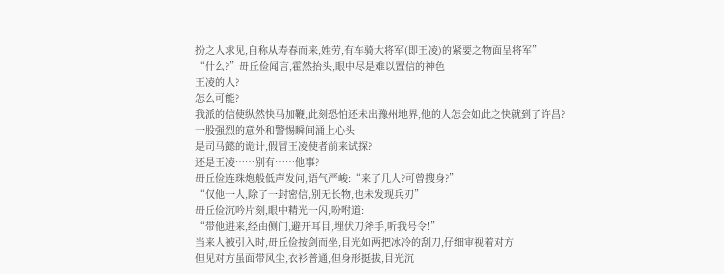扮之人求见,自称从寿春而来,姓劳,有车骑大将军(即王凌)的紧要之物面呈将军”
“什么?”毌丘俭闻言,霍然抬头,眼中尽是难以置信的神色
王凌的人?
怎么可能?
我派的信使纵然快马加鞭,此刻恐怕还未出豫州地界,他的人怎会如此之快就到了许昌?
一股强烈的意外和警惕瞬间涌上心头
是司马懿的诡计,假冒王凌使者前来试探?
还是王凌……别有……他事?
毌丘俭连珠炮般低声发问,语气严峻:“来了几人?可曾搜身?”
“仅他一人,除了一封密信,别无长物,也未发现兵刃”
毌丘俭沉吟片刻,眼中精光一闪,吩咐道:
“带他进来,经由侧门,避开耳目,埋伏刀斧手,听我号令!”
当来人被引入时,毌丘俭按剑而坐,目光如两把冰冷的刮刀,仔细审视着对方
但见对方虽面带风尘,衣衫普通,但身形挺拔,目光沉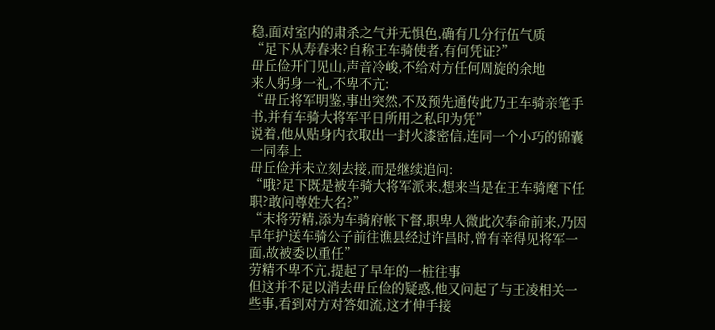稳,面对室内的肃杀之气并无惧色,确有几分行伍气质
“足下从寿春来?自称王车骑使者,有何凭证?”
毌丘俭开门见山,声音冷峻,不给对方任何周旋的余地
来人躬身一礼,不卑不亢:
“毌丘将军明鉴,事出突然,不及预先通传此乃王车骑亲笔手书,并有车骑大将军平日所用之私印为凭”
说着,他从贴身内衣取出一封火漆密信,连同一个小巧的锦囊一同奉上
毌丘俭并未立刻去接,而是继续追问:
“哦?足下既是被车骑大将军派来,想来当是在王车骑麾下任职?敢问尊姓大名?”
“末将劳精,添为车骑府帐下督,职卑人微此次奉命前来,乃因早年护送车骑公子前往谯县经过许昌时,曾有幸得见将军一面,故被委以重任”
劳精不卑不亢,提起了早年的一桩往事
但这并不足以消去毌丘俭的疑惑,他又问起了与王凌相关一些事,看到对方对答如流,这才伸手接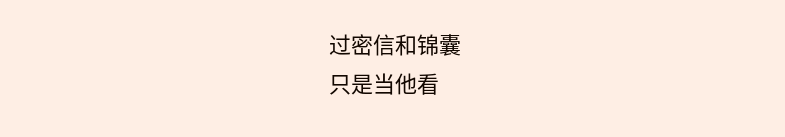过密信和锦囊
只是当他看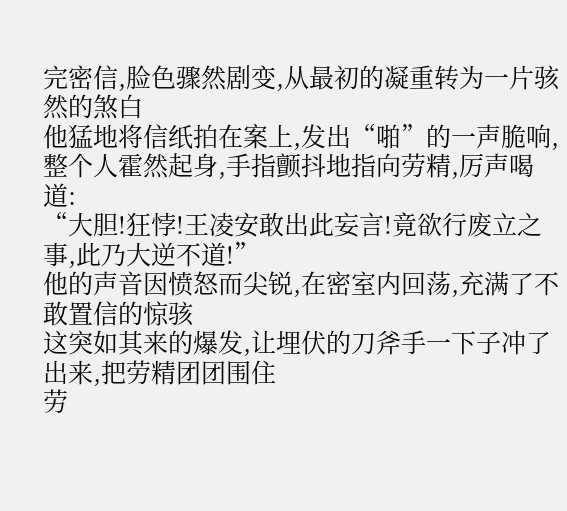完密信,脸色骤然剧变,从最初的凝重转为一片骇然的煞白
他猛地将信纸拍在案上,发出“啪”的一声脆响,整个人霍然起身,手指颤抖地指向劳精,厉声喝道:
“大胆!狂悖!王凌安敢出此妄言!竟欲行废立之事,此乃大逆不道!”
他的声音因愤怒而尖锐,在密室内回荡,充满了不敢置信的惊骇
这突如其来的爆发,让埋伏的刀斧手一下子冲了出来,把劳精团团围住
劳